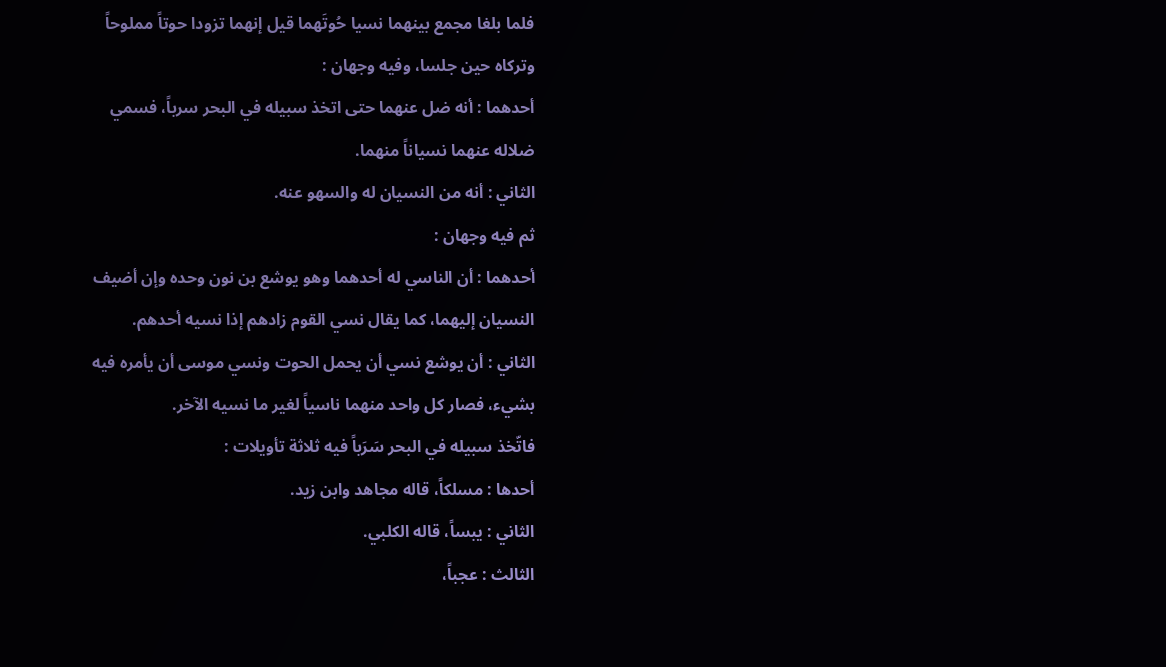فلما بلغا مجمع بينهما نسيا حُوتَهما قيل إنهما تزودا حوتاً مملوحاً وتركاه حين جلسا، وفيه وجهان :
أحدهما : أنه ضل عنهما حتى اتخذ سبيله في البحر سرباً، فسمي ضلاله عنهما نسياناً منهما.
الثاني : أنه من النسيان له والسهو عنه.
ثم فيه وجهان :
أحدهما : أن الناسي له أحدهما وهو يوشع بن نون وحده وإن أضيف النسيان إليهما، كما يقال نسي القوم زادهم إذا نسيه أحدهم.
الثاني : أن يوشع نسي أن يحمل الحوت ونسي موسى أن يأمره فيه بشيء، فصار كل واحد منهما ناسياً لغير ما نسيه الآخر.
فاتّخذ سبيله في البحر سَرَباً فيه ثلاثة تأويلات :
أحدها : مسلكاً، قاله مجاهد وابن زيد.
الثاني : يبساً، قاله الكلبي.
الثالث : عجباً،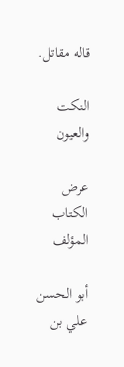قاله مقاتل.

النكت والعيون

عرض الكتاب
المؤلف

أبو الحسن علي بن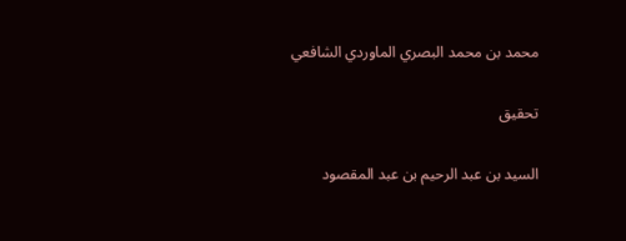محمد بن محمد البصري الماوردي الشافعي

تحقيق

السيد بن عبد الرحيم بن عبد المقصود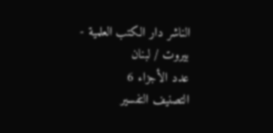الناشر دار الكتب العلمية - بيروت / لبنان
عدد الأجزاء 6
التصنيف التفسير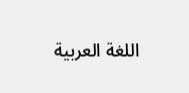اللغة العربية